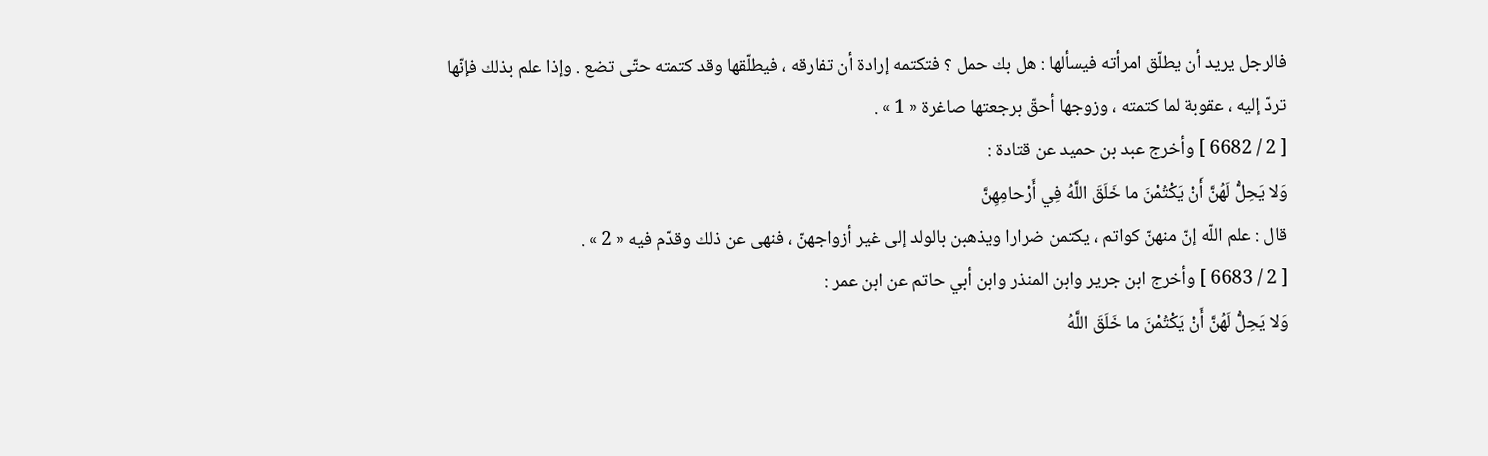فالرجل يريد أن يطلّق امرأته فيسألها : هل بك حمل ؟ فتكتمه إرادة أن تفارقه ، فيطلّقها وقد كتمته حتّى تضع . وإذا علم بذلك فإنّها تردّ إليه ، عقوبة لما كتمته ، وزوجها أحقّ برجعتها صاغرة « 1 » .
[ 2 / 6682 ] وأخرج عبد بن حميد عن قتادة :
وَلا يَحِلُّ لَهُنَّ أَنْ يَكْتُمْنَ ما خَلَقَ اللَّهُ فِي أَرْحامِهِنَّ
قال : علم اللّه إنّ منهنّ كواتم ، يكتمن ضرارا ويذهبن بالولد إلى غير أزواجهنّ ، فنهى عن ذلك وقدّم فيه « 2 » .
[ 2 / 6683 ] وأخرج ابن جرير وابن المنذر وابن أبي حاتم عن ابن عمر :
وَلا يَحِلُّ لَهُنَّ أَنْ يَكْتُمْنَ ما خَلَقَ اللَّهُ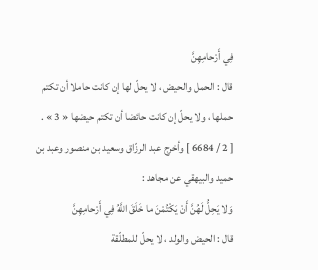فِي أَرْحامِهِنَّ
قال : الحمل والحيض ، لا يحلّ لها إن كانت حاملا أن تكتم حملها ، ولا يحلّ إن كانت حائضا أن تكتم حيضها « 3 » .
[ 2 / 6684 ] وأخرج عبد الرزّاق وسعيد بن منصور وعبد بن حميد والبيهقي عن مجاهد :
وَلا يَحِلُّ لَهُنَّ أَنْ يَكْتُمْنَ ما خَلَقَ اللَّهُ فِي أَرْحامِهِنَّ
قال : الحيض والولد ، لا يحلّ للمطلّقة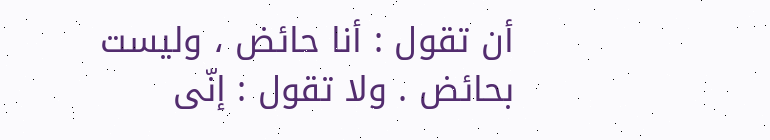أن تقول : أنا حائض ، وليست بحائض . ولا تقول : إنّى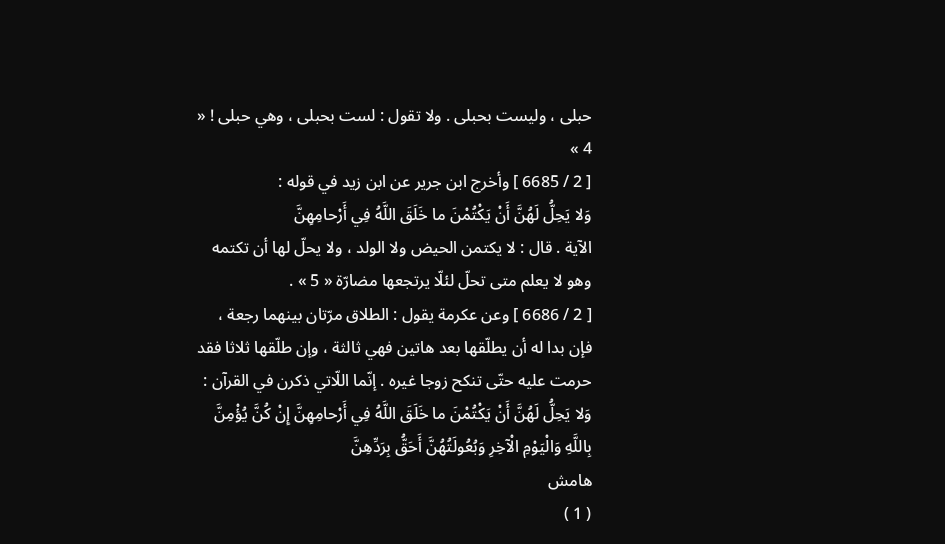حبلى ، وليست بحبلى . ولا تقول : لست بحبلى ، وهي حبلى ! « 4 »
[ 2 / 6685 ] وأخرج ابن جرير عن ابن زيد في قوله :
وَلا يَحِلُّ لَهُنَّ أَنْ يَكْتُمْنَ ما خَلَقَ اللَّهُ فِي أَرْحامِهِنَّ
الآية . قال : لا يكتمن الحيض ولا الولد ، ولا يحلّ لها أن تكتمه وهو لا يعلم متى تحلّ لئلّا يرتجعها مضارّة « 5 » .
[ 2 / 6686 ] وعن عكرمة يقول : الطلاق مرّتان بينهما رجعة ، فإن بدا له أن يطلّقها بعد هاتين فهي ثالثة ، وإن طلّقها ثلاثا فقد حرمت عليه حتّى تنكح زوجا غيره . إنّما اللّاتي ذكرن في القرآن :
وَلا يَحِلُّ لَهُنَّ أَنْ يَكْتُمْنَ ما خَلَقَ اللَّهُ فِي أَرْحامِهِنَّ إِنْ كُنَّ يُؤْمِنَّ بِاللَّهِ وَالْيَوْمِ الْآخِرِ وَبُعُولَتُهُنَّ أَحَقُّ بِرَدِّهِنَّ
هامش
( 1 )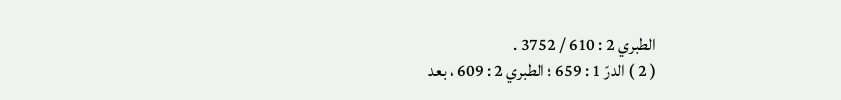الطبري 2 : 610 / 3752 .
( 2 ) الدرّ 1 : 659 ؛ الطبري 2 : 609 ، بعد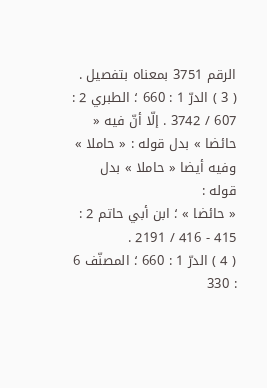الرقم 3751 بمعناه بتفصيل .
( 3 ) الدرّ 1 : 660 ؛ الطبري 2 : 607 / 3742 . إلّا أنّ فيه « حائضا » بدل قوله : « حاملا » وفيه أيضا « حاملا » بدل قوله :
« حائضا » ؛ ابن أبي حاتم 2 : 415 - 416 / 2191 .
( 4 ) الدرّ 1 : 660 ؛ المصنّف 6 : 330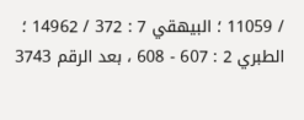/ 11059 ؛ البيهقي 7 : 372 / 14962 ؛ الطبري 2 : 607 - 608 ، بعد الرقم 3743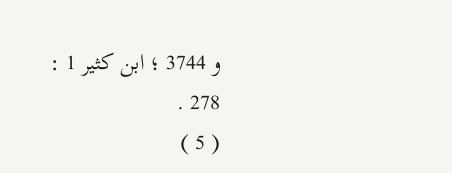و 3744 ؛ ابن كثير 1 : 278 .
( 5 )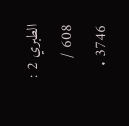الطبري 2 : 608 / 3746 .